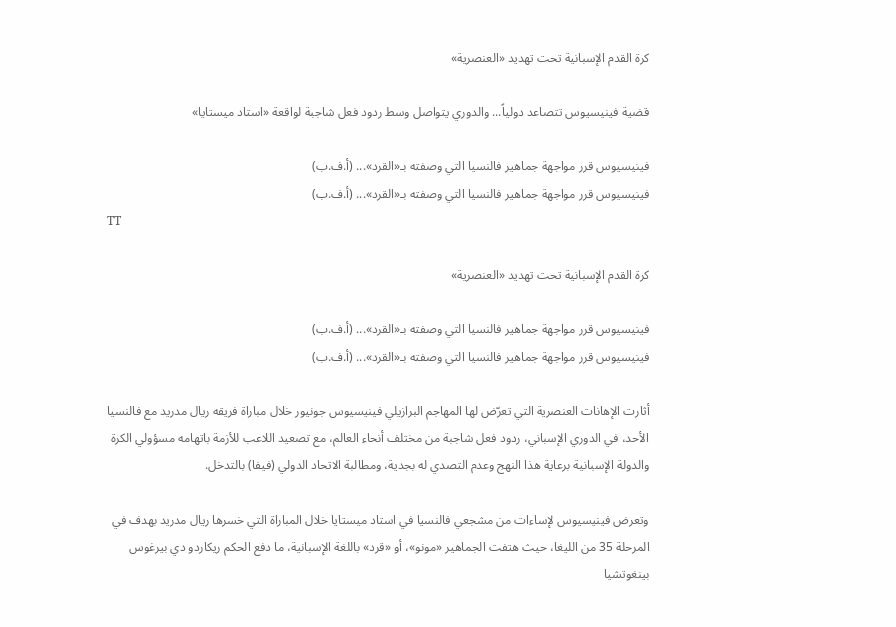كرة القدم الإسبانية تحت تهديد «العنصرية»

قضية فينيسيوس تتصاعد دولياً... والدوري يتواصل وسط ردود فعل شاجبة لواقعة «استاد ميستايا»

فينيسيوس قرر مواجهة جماهير فالنسيا التي وصفته بـ«القرد»... (أ.ف.ب)
فينيسيوس قرر مواجهة جماهير فالنسيا التي وصفته بـ«القرد»... (أ.ف.ب)
TT

كرة القدم الإسبانية تحت تهديد «العنصرية»

فينيسيوس قرر مواجهة جماهير فالنسيا التي وصفته بـ«القرد»... (أ.ف.ب)
فينيسيوس قرر مواجهة جماهير فالنسيا التي وصفته بـ«القرد»... (أ.ف.ب)

أثارت الإهانات العنصرية التي تعرّض لها المهاجم البرازيلي فينيسيوس جونيور خلال مباراة فريقه ريال مدريد مع فالنسيا الأحد، في الدوري الإسباني، ردود فعل شاجبة من مختلف أنحاء العالم، مع تصعيد اللاعب للأزمة باتهامه مسؤولي الكرة والدولة الإسبانية برعاية هذا النهج وعدم التصدي له بجدية، ومطالبة الاتحاد الدولي (فيفا) بالتدخل.

وتعرض فينيسيوس لإساءات من مشجعي فالنسيا في استاد ميستايا خلال المباراة التي خسرها ريال مدريد بهدف في المرحلة 35 من الليغا، حيث هتفت الجماهير «مونو»، أو «قرد» باللغة الإسبانية، ما دفع الحكم ريكاردو دي بيرغوس بينغوتشيا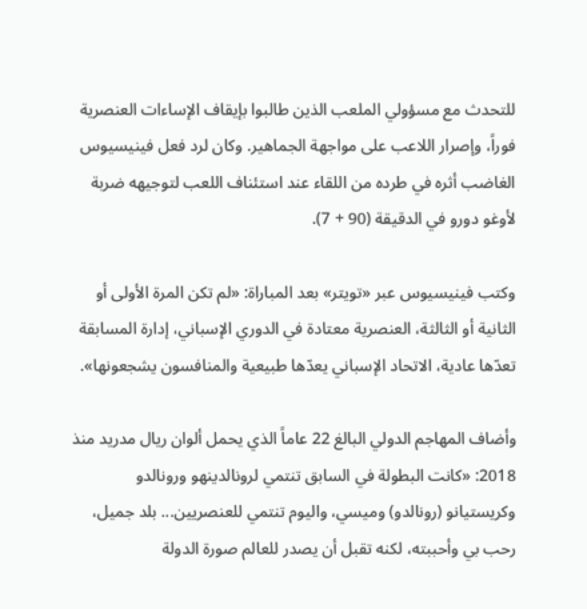للتحدث مع مسؤولي الملعب الذين طالبوا بإيقاف الإساءات العنصرية فوراً، وإصرار اللاعب على مواجهة الجماهير. وكان لرد فعل فينيسيوس الغاضب أثره في طرده من اللقاء عند استئناف اللعب لتوجيهه ضربة لأوغو دورو في الدقيقة (90 + 7).

وكتب فينيسيوس عبر «تويتر» بعد المباراة: «لم تكن المرة الأولى أو الثانية أو الثالثة، العنصرية معتادة في الدوري الإسباني، إدارة المسابقة تعدّها عادية، الاتحاد الإسباني يعدّها طبيعية والمنافسون يشجعونها».

وأضاف المهاجم الدولي البالغ 22 عاماً الذي يحمل ألوان ريال مدريد منذ 2018: «كانت البطولة في السابق تنتمي لرونالدينهو ورونالدو وكريستيانو (رونالدو) وميسي، واليوم تنتمي للعنصريين... بلد جميل، رحب بي وأحببته، لكنه تقبل أن يصدر للعالم صورة الدولة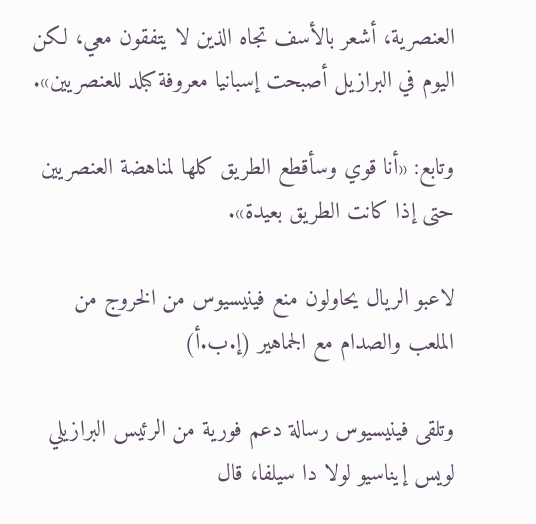العنصرية، أشعر بالأسف تجاه الذين لا يتفقون معي، لكن اليوم في البرازيل أصبحت إسبانيا معروفة كبلد للعنصريين».

وتابع: «أنا قوي وسأقطع الطريق كلها لمناهضة العنصريين حتى إذا كانت الطريق بعيدة».

لاعبو الريال يحاولون منع فينيسيوس من الخروج من الملعب والصدام مع الجماهير (إ.ب.أ)

وتلقى فينيسيوس رسالة دعم فورية من الرئيس البرازيلي لويس إيناسيو لولا دا سيلفا، قال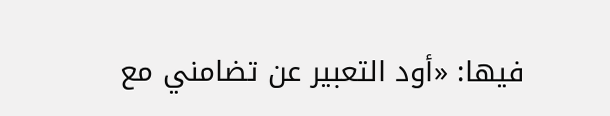فيها: «أود التعبير عن تضامني مع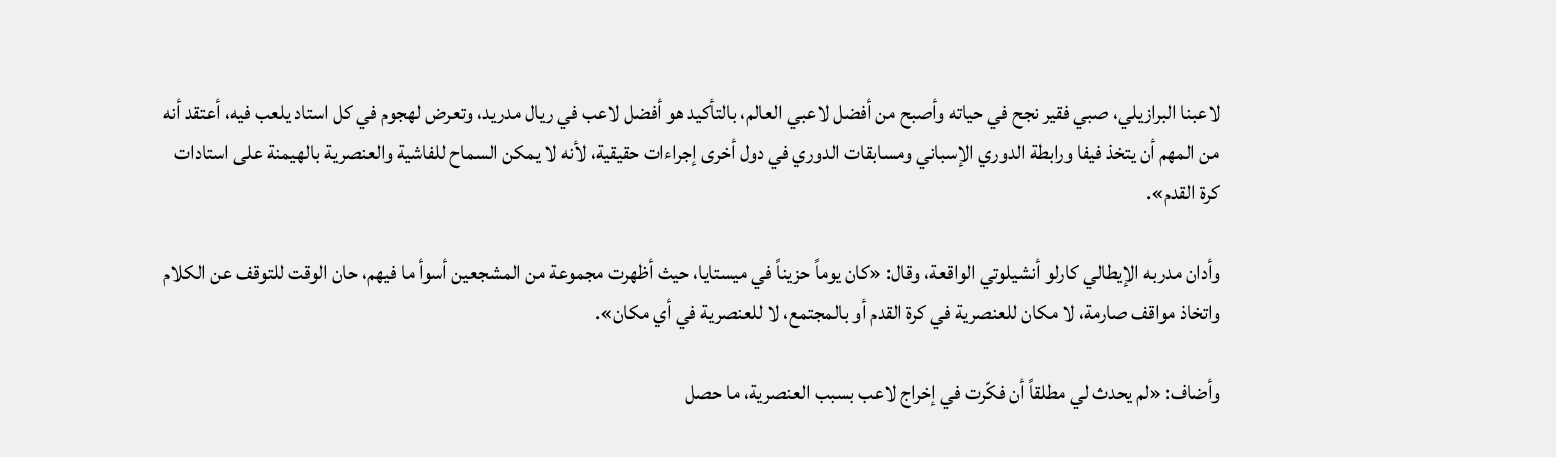لاعبنا البرازيلي، صبي فقير نجح في حياته وأصبح من أفضل لاعبي العالم، بالتأكيد هو أفضل لاعب في ريال مدريد، وتعرض لهجوم في كل استاد يلعب فيه، أعتقد أنه من المهم أن يتخذ فيفا ورابطة الدوري الإسباني ومسابقات الدوري في دول أخرى إجراءات حقيقية، لأنه لا يمكن السماح للفاشية والعنصرية بالهيمنة على استادات كرة القدم».

وأدان مدربه الإيطالي كارلو أنشيلوتي الواقعة، وقال: «كان يوماً حزيناً في ميستايا، حيث أظهرت مجموعة من المشجعين أسوأ ما فيهم، حان الوقت للتوقف عن الكلام واتخاذ مواقف صارمة، لا مكان للعنصرية في كرة القدم أو بالمجتمع، لا للعنصرية في أي مكان».

وأضاف: «لم يحدث لي مطلقاً أن فكّرت في إخراج لاعب بسبب العنصرية، ما حصل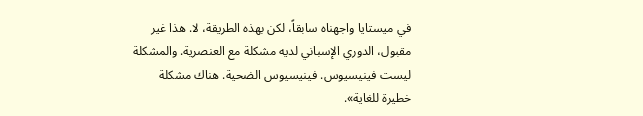في ميستايا واجهناه سابقاً، لكن بهذه الطريقة، لا. هذا غير مقبول، الدوري الإسباني لديه مشكلة مع العنصرية. والمشكلة ليست فينيسيوس. فينيسيوس الضحية. هناك مشكلة خطيرة للغاية».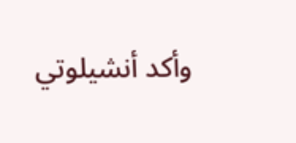وأكد أنشيلوتي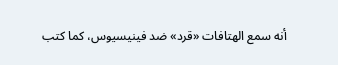أنه سمع الهتافات «قرد» ضد فينيسيوس، كما كتب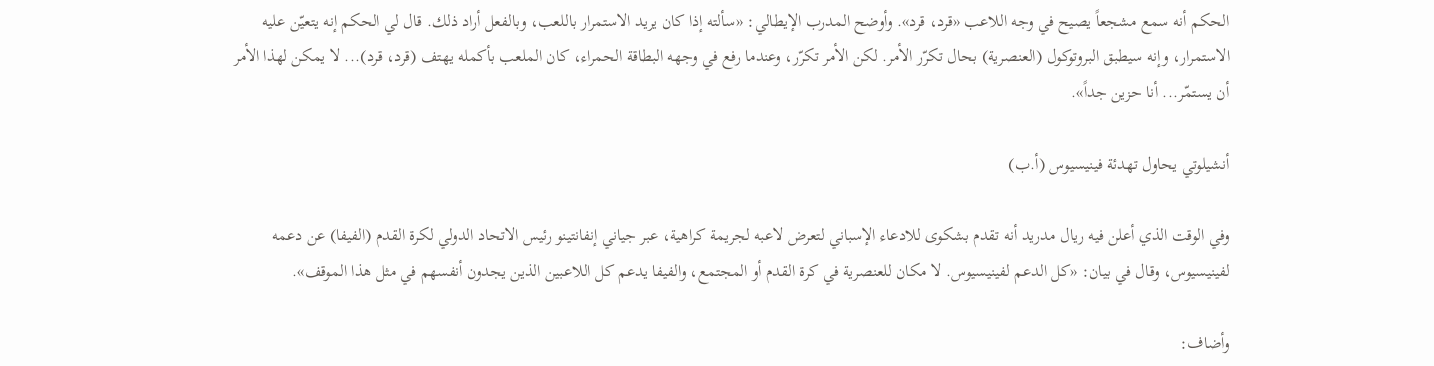الحكم أنه سمع مشجعاً يصيح في وجه اللاعب «قرد، قرد». وأوضح المدرب الإيطالي: «سألته إذا كان يريد الاستمرار باللعب، وبالفعل أراد ذلك. قال لي الحكم إنه يتعيّن عليه الاستمرار، وإنه سيطبق البروتوكول (العنصرية) بحال تكرّر الأمر. لكن الأمر تكرّر، وعندما رفع في وجهه البطاقة الحمراء، كان الملعب بأكمله يهتف (قرد، قرد)... لا يمكن لهذا الأمر أن يستمّر... أنا حزين جداً».

أنشيلوتي يحاول تهدئة فينيسيوس (أ.ب)

وفي الوقت الذي أعلن فيه ريال مدريد أنه تقدم بشكوى للادعاء الإسباني لتعرض لاعبه لجريمة كراهية، عبر جياني إنفانتينو رئيس الاتحاد الدولي لكرة القدم (الفيفا) عن دعمه لفينيسيوس، وقال في بيان: «كل الدعم لفينيسيوس. لا مكان للعنصرية في كرة القدم أو المجتمع، والفيفا يدعم كل اللاعبين الذين يجدون أنفسهم في مثل هذا الموقف».

وأضاف: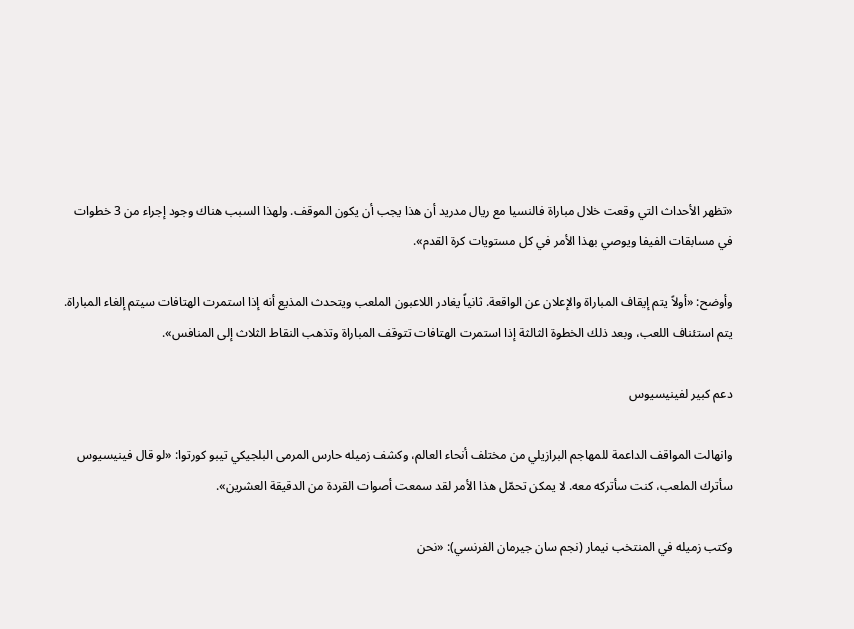«تظهر الأحداث التي وقعت خلال مباراة فالنسيا مع ريال مدريد أن هذا يجب أن يكون الموقف. ولهذا السبب هناك وجود إجراء من 3 خطوات في مسابقات الفيفا ويوصي بهذا الأمر في كل مستويات كرة القدم».

وأوضح: «أولاً يتم إيقاف المباراة والإعلان عن الواقعة. ثانياً يغادر اللاعبون الملعب ويتحدث المذيع أنه إذا استمرت الهتافات سيتم إلغاء المباراة. يتم استئناف اللعب، وبعد ذلك الخطوة الثالثة إذا استمرت الهتافات تتوقف المباراة وتذهب النقاط الثلاث إلى المنافس».

دعم كبير لفينيسيوس

وانهالت المواقف الداعمة للمهاجم البرازيلي من مختلف أنحاء العالم، وكشف زميله حارس المرمى البلجيكي تيبو كورتوا: «لو قال فينيسيوس سأترك الملعب، كنت سأتركه معه. لا يمكن تحمّل هذا الأمر لقد سمعت أصوات القردة من الدقيقة العشرين».

وكتب زميله في المنتخب نيمار (نجم سان جيرمان الفرنسي): «نحن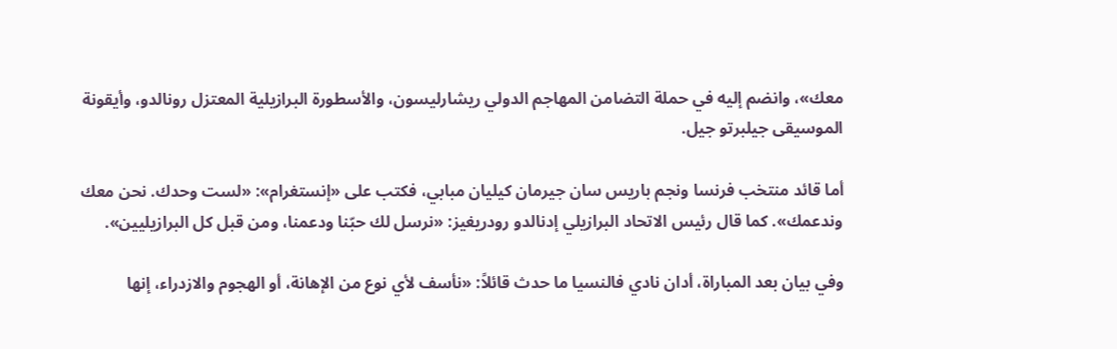معك»، وانضم إليه في حملة التضامن المهاجم الدولي ريشارليسون، والأسطورة البرازيلية المعتزل رونالدو، وأيقونة الموسيقى جيلبرتو جيل.

أما قائد منتخب فرنسا ونجم باريس سان جيرمان كيليان مبابي، فكتب على «إنستغرام»: «لست وحدك. نحن معك وندعمك». كما قال رئيس الاتحاد البرازيلي إدنالدو رودريغيز: «نرسل لك حبّنا ودعمنا، ومن قبل كل البرازيليين».

وفي بيان بعد المباراة، أدان نادي فالنسيا ما حدث قائلاً: «نأسف لأي نوع من الإهانة، أو الهجوم والازدراء، إنها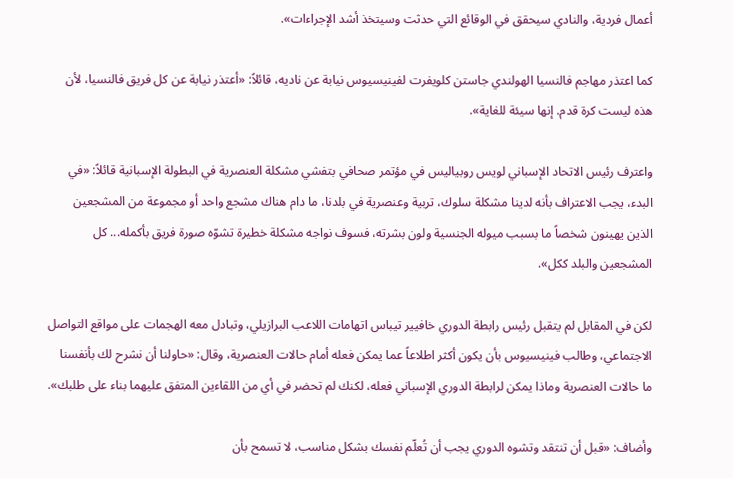أعمال فردية، والنادي سيحقق في الوقائع التي حدثت وسيتخذ أشد الإجراءات».

كما اعتذر مهاجم فالنسيا الهولندي جاستن كلويفرت لفينيسيوس نيابة عن ناديه، قائلاً: «أعتذر نيابة عن كل فريق فالنسيا، لأن هذه ليست كرة قدم. إنها سيئة للغاية».

واعترف رئيس الاتحاد الإسباني لويس روبياليس في مؤتمر صحافي بتفشي مشكلة العنصرية في البطولة الإسبانية قائلاً: «في البدء، يجب الاعتراف بأنه لدينا مشكلة سلوك، تربية وعنصرية في بلدنا، ما دام هناك مشجع واحد أو مجموعة من المشجعين الذين يهينون شخصاً ما بسبب ميوله الجنسية ولون بشرته، فسوف نواجه مشكلة خطيرة تشوّه صورة فريق بأكمله... كل المشجعين والبلد ككل».

لكن في المقابل لم يتقبل رئيس رابطة الدوري خافيير تيباس اتهامات اللاعب البرازيلي، وتبادل معه الهجمات على مواقع التواصل الاجتماعي، وطالب فينيسيوس بأن يكون أكثر اطلاعاً عما يمكن فعله أمام حالات العنصرية، وقال: «حاولنا أن نشرح لك بأنفسنا ما حالات العنصرية وماذا يمكن لرابطة الدوري الإسباني فعله، لكنك لم تحضر في أي من اللقاءين المتفق عليهما بناء على طلبك».

وأضاف: «قبل أن تنتقد وتشوه الدوري يجب أن تُعلّم نفسك بشكل مناسب، لا تسمح بأن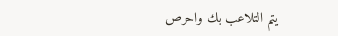يتم التلاعب بك واحرص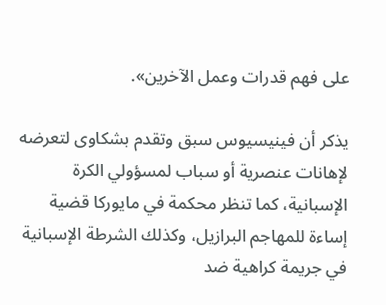على فهم قدرات وعمل الآخرين».

يذكر أن فينيسيوس سبق وتقدم بشكاوى لتعرضه لإهانات عنصرية أو سباب لمسؤولي الكرة الإسبانية، كما تنظر محكمة في مايوركا قضية إساءة للمهاجم البرازيل، وكذلك الشرطة الإسبانية في جريمة كراهية ضد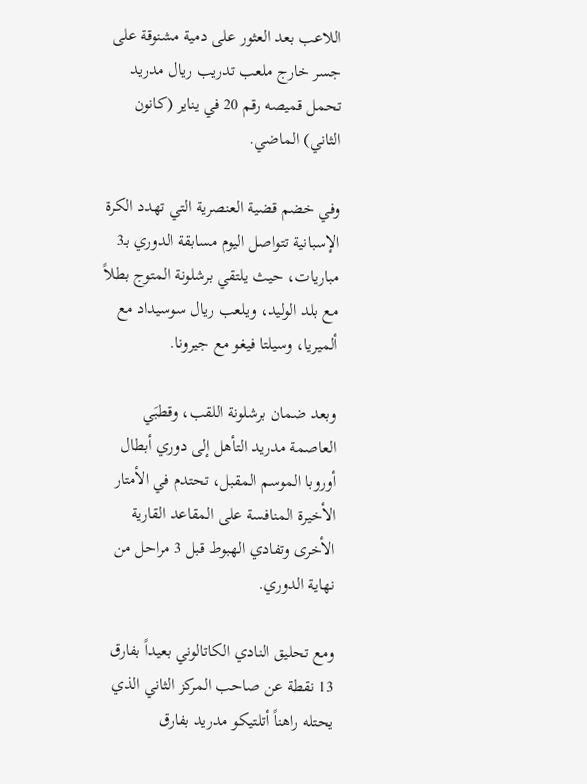اللاعب بعد العثور على دمية مشنوقة على جسر خارج ملعب تدريب ريال مدريد تحمل قميصه رقم 20 في يناير (كانون الثاني) الماضي.

وفي خضم قضية العنصرية التي تهدد الكرة الإسبانية تتواصل اليوم مسابقة الدوري بـ3 مباريات، حيث يلتقي برشلونة المتوج بطلاً مع بلد الوليد، ويلعب ريال سوسيداد مع ألميريا، وسيلتا فيغو مع جيرونا.

وبعد ضمان برشلونة اللقب، وقطبَي العاصمة مدريد التأهل إلى دوري أبطال أوروبا الموسم المقبل، تحتدم في الأمتار الأخيرة المنافسة على المقاعد القارية الأخرى وتفادي الهبوط قبل 3 مراحل من نهاية الدوري.

ومع تحليق النادي الكاتالوني بعيداً بفارق 13 نقطة عن صاحب المركز الثاني الذي يحتله راهناً أتلتيكو مدريد بفارق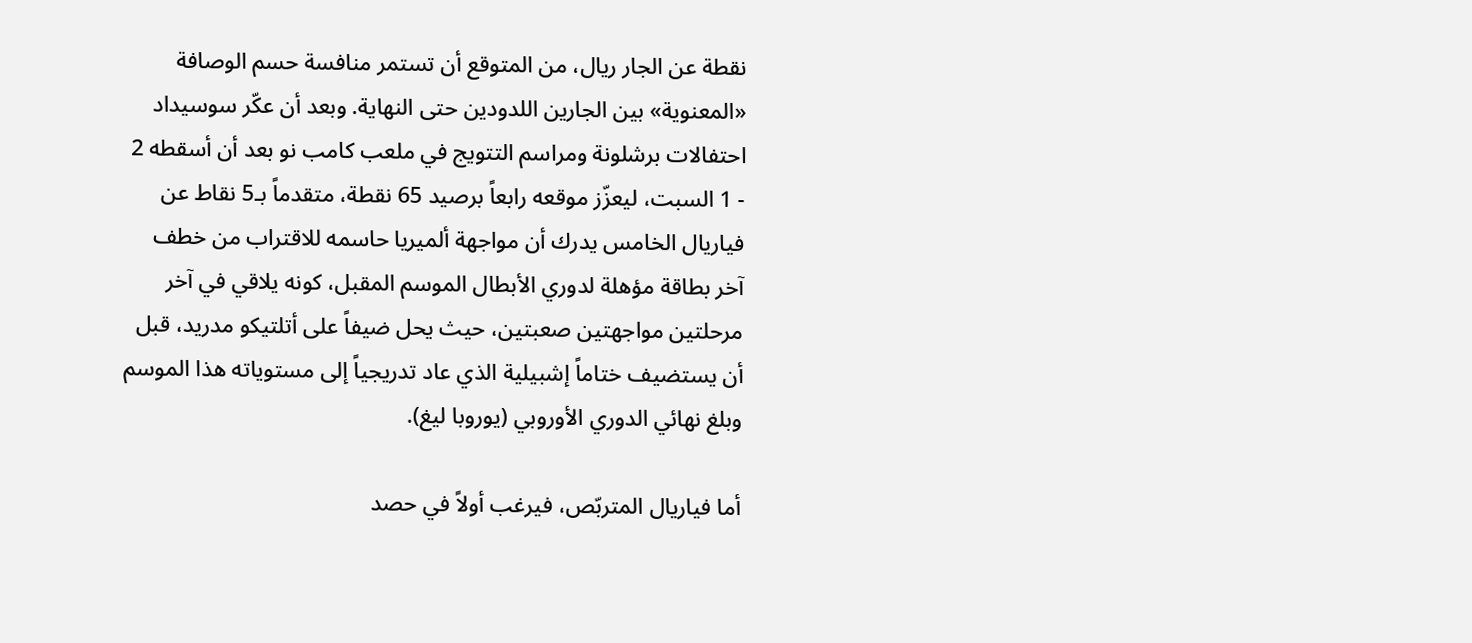نقطة عن الجار ريال، من المتوقع أن تستمر منافسة حسم الوصافة «المعنوية» بين الجارين اللدودين حتى النهاية. وبعد أن عكّر سوسيداد احتفالات برشلونة ومراسم التتويج في ملعب كامب نو بعد أن أسقطه 2 - 1 السبت، ليعزّز موقعه رابعاً برصيد 65 نقطة، متقدماً بـ5 نقاط عن فياريال الخامس يدرك أن مواجهة ألميريا حاسمه للاقتراب من خطف آخر بطاقة مؤهلة لدوري الأبطال الموسم المقبل، كونه يلاقي في آخر مرحلتين مواجهتين صعبتين، حيث يحل ضيفاً على أتلتيكو مدريد، قبل أن يستضيف ختاماً إشبيلية الذي عاد تدريجياً إلى مستوياته هذا الموسم وبلغ نهائي الدوري الأوروبي (يوروبا ليغ).

أما فياريال المتربّص، فيرغب أولاً في حصد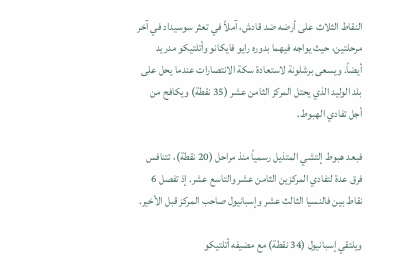النقاط الثلاث على أرضه ضد قادش، آملاً في تعثر سوسيداد في آخر مرحلتين، حيث يواجه فيهما بدوره رايو فايكانو وأتلتيكو مدريد أيضاً. ويسعى برشلونة لاستعادة سكة الانتصارات عندما يحل على بلد الوليد الذي يحتل المركز الثامن عشر (35 نقطة) ويكافح من أجل تفادي الهبوط.

فبعد هبوط إلتشي المتذيل رسمياً منذ مراحل (20 نقطة)، تتنافس فرق عدة لتفادي المركزين الثامن عشر والتاسع عشر. إذ تفصل 6 نقاط بين فالنسيا الثالث عشر وإسبانيول صاحب المركز قبل الأخير.

ويلتقي إسبانيول (34 نقطة) مع مضيفه أتلتيكو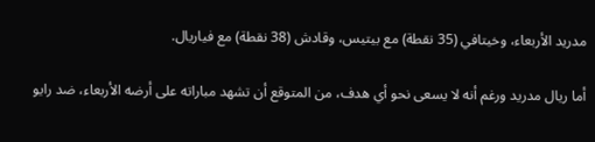مدريد الأربعاء، وخيتافي (35 نقطة) مع بيتيس، وقادش (38 نقطة) مع فياريال.

أما ريال مدريد ورغم أنه لا يسعى نحو أي هدف، من المتوقع أن تشهد مباراته على أرضه الأربعاء، ضد رايو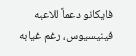فايكانو دعماً للاعبه فينيسيوس، رغم غيابه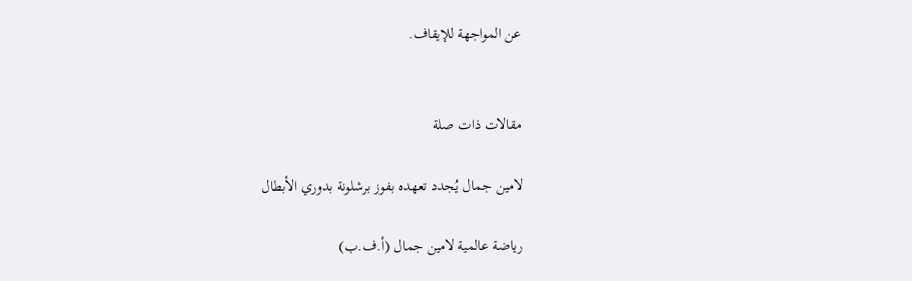عن المواجهة للإيقاف.


مقالات ذات صلة

لامين جمال يُجدد تعهده بفوز برشلونة بدوري الأبطال

رياضة عالمية لامين جمال (أ.ف.ب)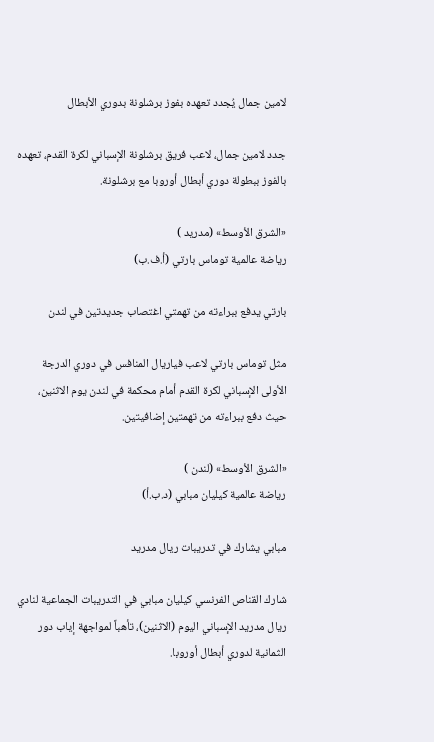لامين جمال يُجدد تعهده بفوز برشلونة بدوري الأبطال

جدد لامين جمال، لاعب فريق برشلونة الإسباني لكرة القدم، تعهده بالفوز ببطولة دوري أبطال أوروبا مع برشلونة.

«الشرق الأوسط» (مدريد )
رياضة عالمية توماس بارتي (أ.ف.ب)

بارتي يدفع ببراءته من تهمتي اغتصاب جديدتين في لندن

مثل توماس بارتي لاعب فياريال المنافس في دوري الدرجة الأولى الإسباني لكرة القدم أمام محكمة في لندن يوم الاثنين، حيث دفع ببراءته من تهمتين إضافيتين.

«الشرق الأوسط» (لندن )
رياضة عالمية كيليان مبابي (د.ب.أ)

مبابي يشارك في تدريبات ريال مدريد

شارك القناص الفرنسي كيليان مبابي في التدريبات الجماعية لنادي ريال مدريد الإسباني اليوم (الاثنين)، تأهباً لمواجهة إياب دور الثمانية لدوري أبطال أوروبا.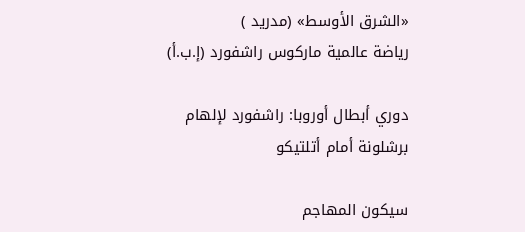«الشرق الأوسط» (مدريد )
رياضة عالمية ماركوس راشفورد (إ.ب.أ)

دوري أبطال أوروبا: راشفورد لإلهام برشلونة أمام أتلتيكو

سيكون المهاجم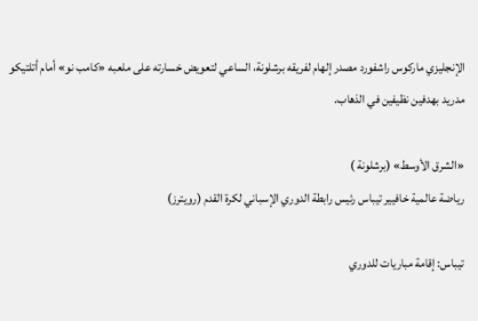الإنجليزي ماركوس راشفورد مصدر إلهام لفريقه برشلونة، الساعي لتعويض خسارته على ملعبه «كامب نو» أمام أتلتيكو مدريد بهدفين نظيفين في الذهاب.

«الشرق الأوسط» (برشلونة )
رياضة عالمية خافيير تيباس رئيس رابطة الدوري الإسباني لكرة القدم (رويترز)

تيباس: إقامة مباريات للدوري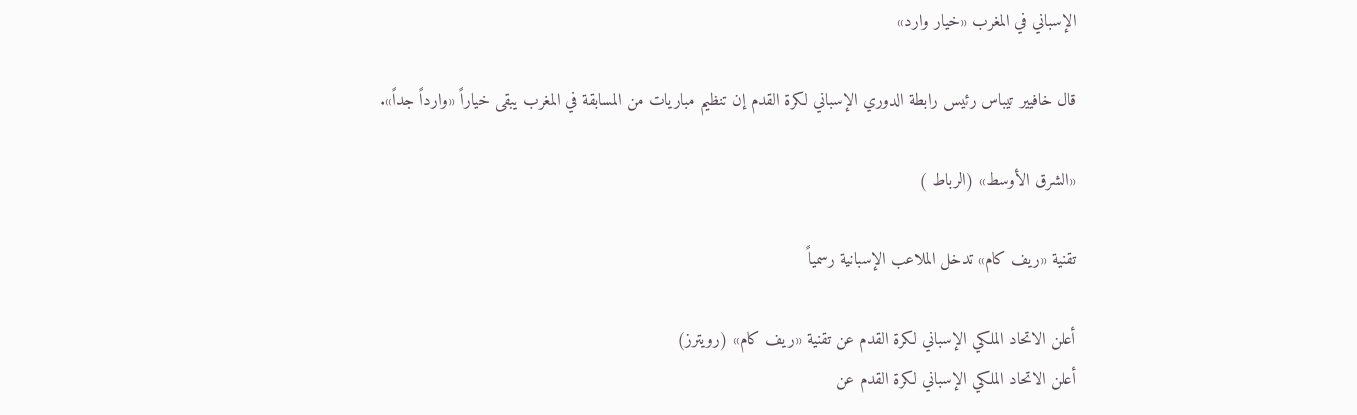الإسباني في المغرب «خيار وارد»

قال خافيير تيباس رئيس رابطة الدوري الإسباني لكرة القدم إن تنظيم مباريات من المسابقة في المغرب يبقى خياراً «وارداً جداً».

«الشرق الأوسط» (الرباط )

تقنية «ريف كام» تدخل الملاعب الإسبانية رسمياً

أعلن الاتحاد الملكي الإسباني لكرة القدم عن تقنية «ريف كام» (رويترز)
أعلن الاتحاد الملكي الإسباني لكرة القدم عن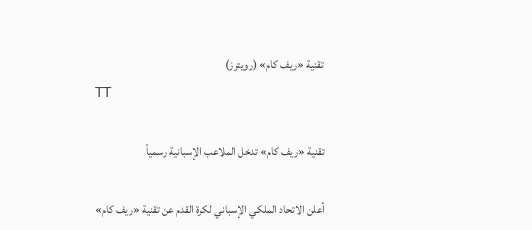تقنية «ريف كام» (رويترز)
TT

تقنية «ريف كام» تدخل الملاعب الإسبانية رسمياً

أعلن الاتحاد الملكي الإسباني لكرة القدم عن تقنية «ريف كام»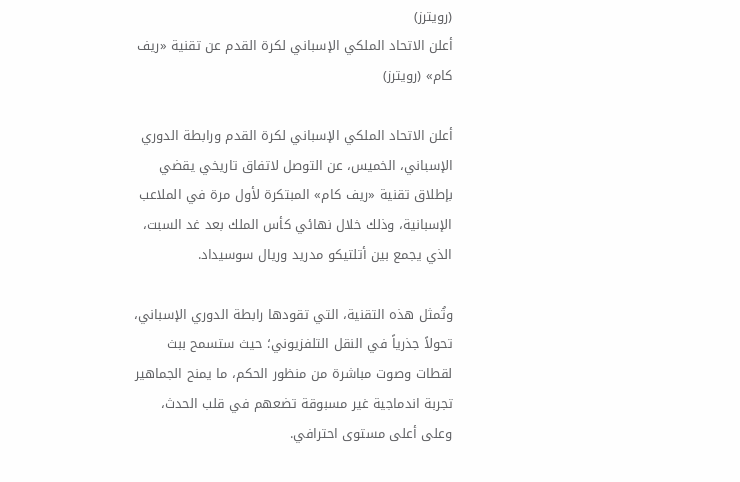(رويترز)
أعلن الاتحاد الملكي الإسباني لكرة القدم عن تقنية «ريف كام» (رويترز)

أعلن الاتحاد الملكي الإسباني لكرة القدم ورابطة الدوري الإسباني، الخميس، عن التوصل لاتفاق تاريخي يقضي بإطلاق تقنية «ريف كام» المبتكرة لأول مرة في الملاعب الإسبانية، وذلك خلال نهائي كأس الملك بعد غد السبت، الذي يجمع بين أتلتيكو مدريد وريال سوسيداد.

وتُمثل هذه التقنية، التي تقودها رابطة الدوري الإسباني، تحولاً جذرياً في النقل التلفزيوني؛ حيث ستسمح ببث لقطات وصوت مباشرة من منظور الحكم، ما يمنح الجماهير تجربة اندماجية غير مسبوقة تضعهم في قلب الحدث، وعلى أعلى مستوى احترافي.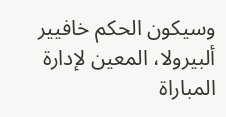وسيكون الحكم خافيير ألبيرولا، المعين لإدارة المباراة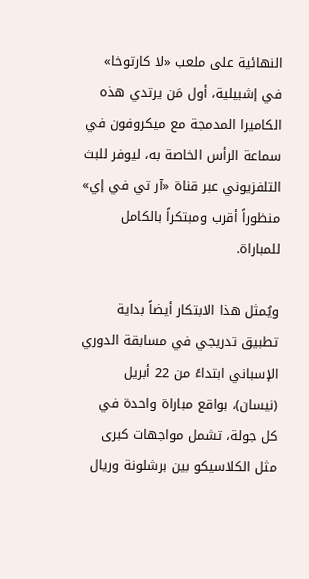النهائية على ملعب «لا كارتوخا» في إشبيلية، أول مَن يرتدي هذه الكاميرا المدمجة مع ميكروفون في سماعة الرأس الخاصة به، ليوفر للبث التلفزيوني عبر قناة «آر تي في إي» منظوراً أقرب ومبتكراً بالكامل للمباراة.

ويُمثل هذا الابتكار أيضاً بداية تطبيق تدريجي في مسابقة الدوري الإسباني ابتداءً من 22 أبريل (نيسان)، بواقع مباراة واحدة في كل جولة، تشمل مواجهات كبرى مثل الكلاسيكو بين برشلونة وريال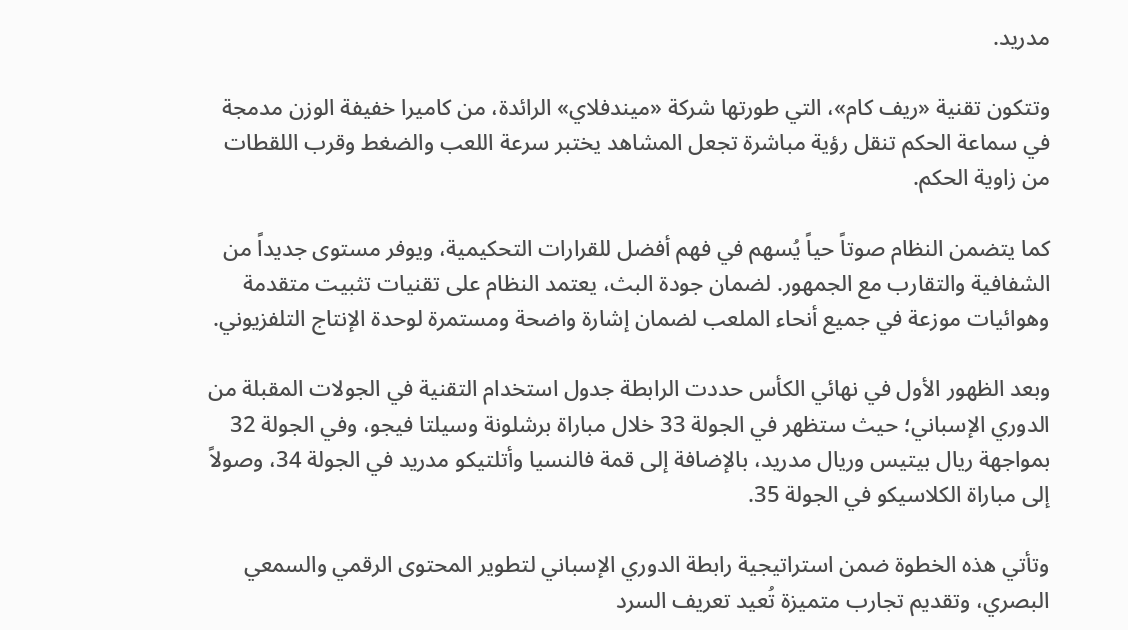مدريد.

وتتكون تقنية «ريف كام»، التي طورتها شركة «ميندفلاي» الرائدة، من كاميرا خفيفة الوزن مدمجة في سماعة الحكم تنقل رؤية مباشرة تجعل المشاهد يختبر سرعة اللعب والضغط وقرب اللقطات من زاوية الحكم.

كما يتضمن النظام صوتاً حياً يُسهم في فهم أفضل للقرارات التحكيمية، ويوفر مستوى جديداً من الشفافية والتقارب مع الجمهور. لضمان جودة البث، يعتمد النظام على تقنيات تثبيت متقدمة وهوائيات موزعة في جميع أنحاء الملعب لضمان إشارة واضحة ومستمرة لوحدة الإنتاج التلفزيوني.

وبعد الظهور الأول في نهائي الكأس حددت الرابطة جدول استخدام التقنية في الجولات المقبلة من الدوري الإسباني؛ حيث ستظهر في الجولة 33 خلال مباراة برشلونة وسيلتا فيجو، وفي الجولة 32 بمواجهة ريال بيتيس وريال مدريد، بالإضافة إلى قمة فالنسيا وأتلتيكو مدريد في الجولة 34، وصولاً إلى مباراة الكلاسيكو في الجولة 35.

وتأتي هذه الخطوة ضمن استراتيجية رابطة الدوري الإسباني لتطوير المحتوى الرقمي والسمعي البصري، وتقديم تجارب متميزة تُعيد تعريف السرد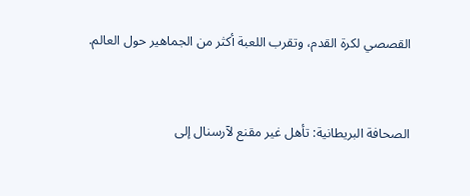القصصي لكرة القدم، وتقرب اللعبة أكثر من الجماهير حول العالم.


الصحافة البريطانية: تأهل غير مقنع لآرسنال إلى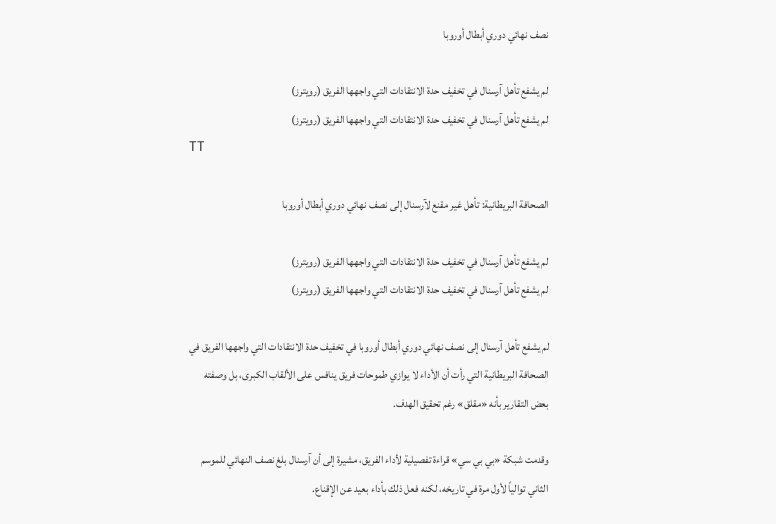نصف نهائي دوري أبطال أوروبا

لم يشفع تأهل آرسنال في تخفيف حدة الانتقادات التي واجهها الفريق (رويترز)
لم يشفع تأهل آرسنال في تخفيف حدة الانتقادات التي واجهها الفريق (رويترز)
TT

الصحافة البريطانية: تأهل غير مقنع لآرسنال إلى نصف نهائي دوري أبطال أوروبا

لم يشفع تأهل آرسنال في تخفيف حدة الانتقادات التي واجهها الفريق (رويترز)
لم يشفع تأهل آرسنال في تخفيف حدة الانتقادات التي واجهها الفريق (رويترز)

لم يشفع تأهل آرسنال إلى نصف نهائي دوري أبطال أوروبا في تخفيف حدة الانتقادات التي واجهها الفريق في الصحافة البريطانية التي رأت أن الأداء لا يوازي طموحات فريق ينافس على الألقاب الكبرى، بل وصفته بعض التقارير بأنه «مقلق» رغم تحقيق الهدف.

وقدمت شبكة «بي بي سي» قراءة تفصيلية لأداء الفريق، مشيرة إلى أن آرسنال بلغ نصف النهائي للموسم الثاني توالياً لأول مرة في تاريخه، لكنه فعل ذلك بأداء بعيد عن الإقناع.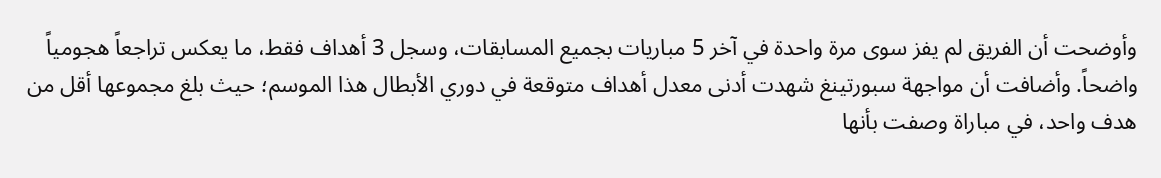وأوضحت أن الفريق لم يفز سوى مرة واحدة في آخر 5 مباريات بجميع المسابقات، وسجل 3 أهداف فقط، ما يعكس تراجعاً هجومياً واضحاً. وأضافت أن مواجهة سبورتينغ شهدت أدنى معدل أهداف متوقعة في دوري الأبطال هذا الموسم؛ حيث بلغ مجموعها أقل من هدف واحد، في مباراة وصفت بأنها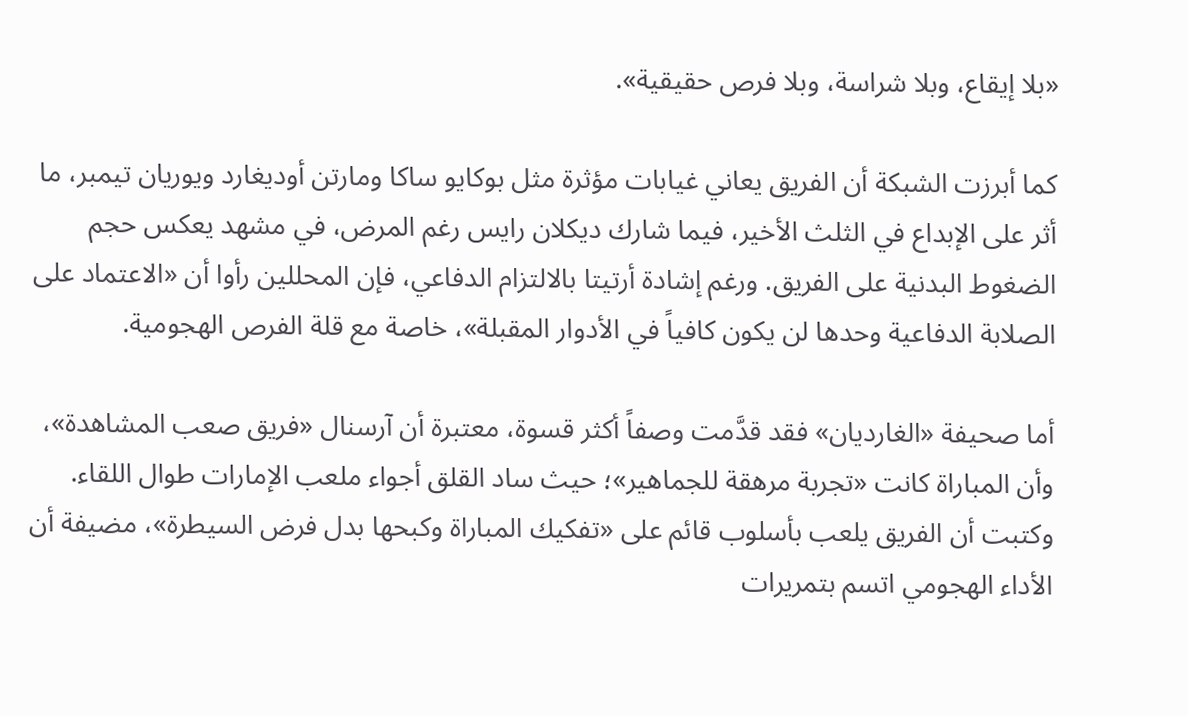«بلا إيقاع، وبلا شراسة، وبلا فرص حقيقية».

كما أبرزت الشبكة أن الفريق يعاني غيابات مؤثرة مثل بوكايو ساكا ومارتن أوديغارد ويوريان تيمبر، ما أثر على الإبداع في الثلث الأخير، فيما شارك ديكلان رايس رغم المرض، في مشهد يعكس حجم الضغوط البدنية على الفريق. ورغم إشادة أرتيتا بالالتزام الدفاعي، فإن المحللين رأوا أن «الاعتماد على الصلابة الدفاعية وحدها لن يكون كافياً في الأدوار المقبلة»، خاصة مع قلة الفرص الهجومية.

أما صحيفة «الغارديان» فقد قدَّمت وصفاً أكثر قسوة، معتبرة أن آرسنال «فريق صعب المشاهدة»، وأن المباراة كانت «تجربة مرهقة للجماهير»؛ حيث ساد القلق أجواء ملعب الإمارات طوال اللقاء. وكتبت أن الفريق يلعب بأسلوب قائم على «تفكيك المباراة وكبحها بدل فرض السيطرة»، مضيفة أن الأداء الهجومي اتسم بتمريرات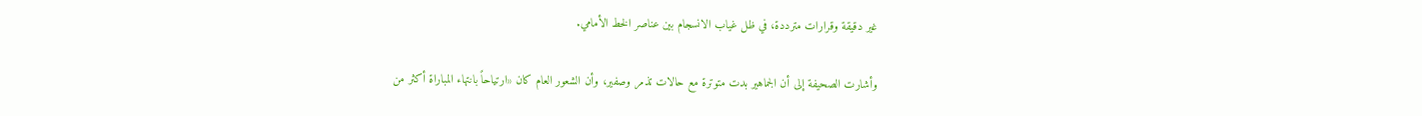غير دقيقة وقرارات مترددة، في ظل غياب الانسجام بين عناصر الخط الأمامي.

وأشارت الصحيفة إلى أن الجماهير بدت متوترة مع حالات تذمر وصفير، وأن الشعور العام كان «ارتياحاً بانتهاء المباراة أكثر من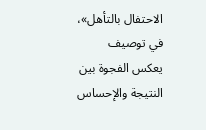الاحتفال بالتأهل»، في توصيف يعكس الفجوة بين النتيجة والإحساس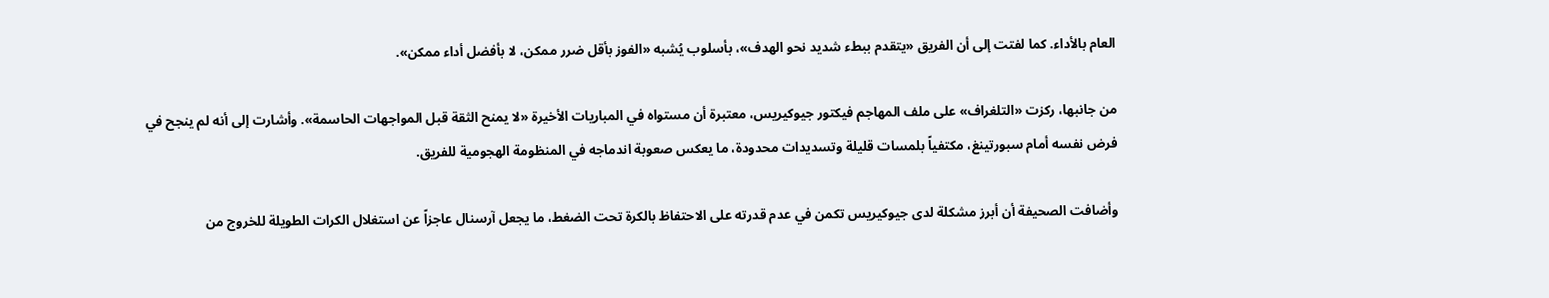العام بالأداء. كما لفتت إلى أن الفريق «يتقدم ببطء شديد نحو الهدف»، بأسلوب يُشبه «الفوز بأقل ضرر ممكن، لا بأفضل أداء ممكن».

من جانبها، ركزت «التلغراف» على ملف المهاجم فيكتور جيوكيريس، معتبرة أن مستواه في المباريات الأخيرة «لا يمنح الثقة قبل المواجهات الحاسمة». وأشارت إلى أنه لم ينجح في فرض نفسه أمام سبورتينغ، مكتفياً بلمسات قليلة وتسديدات محدودة، ما يعكس صعوبة اندماجه في المنظومة الهجومية للفريق.

وأضافت الصحيفة أن أبرز مشكلة لدى جيوكيريس تكمن في عدم قدرته على الاحتفاظ بالكرة تحت الضغط، ما يجعل آرسنال عاجزاً عن استغلال الكرات الطويلة للخروج من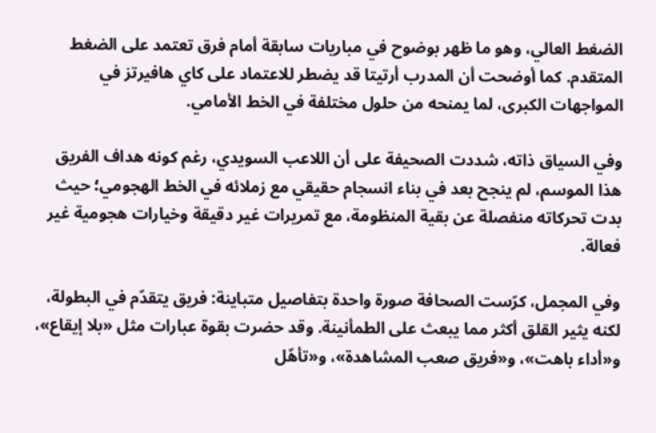الضغط العالي، وهو ما ظهر بوضوح في مباريات سابقة أمام فرق تعتمد على الضغط المتقدم. كما أوضحت أن المدرب أرتيتا قد يضطر للاعتماد على كاي هافيرتز في المواجهات الكبرى، لما يمنحه من حلول مختلفة في الخط الأمامي.

وفي السياق ذاته، شددت الصحيفة على أن اللاعب السويدي، رغم كونه هداف الفريق هذا الموسم، لم ينجح بعد في بناء انسجام حقيقي مع زملائه في الخط الهجومي؛ حيث بدت تحركاته منفصلة عن بقية المنظومة، مع تمريرات غير دقيقة وخيارات هجومية غير فعالة.

وفي المجمل، كرّست الصحافة صورة واحدة بتفاصيل متباينة: فريق يتقدّم في البطولة، لكنه يثير القلق أكثر مما يبعث على الطمأنينة. وقد حضرت بقوة عبارات مثل «بلا إيقاع»، و«أداء باهت»، و«فريق صعب المشاهدة»، و«تأهّل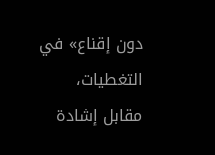دون إقناع» في التغطيات، مقابل إشادة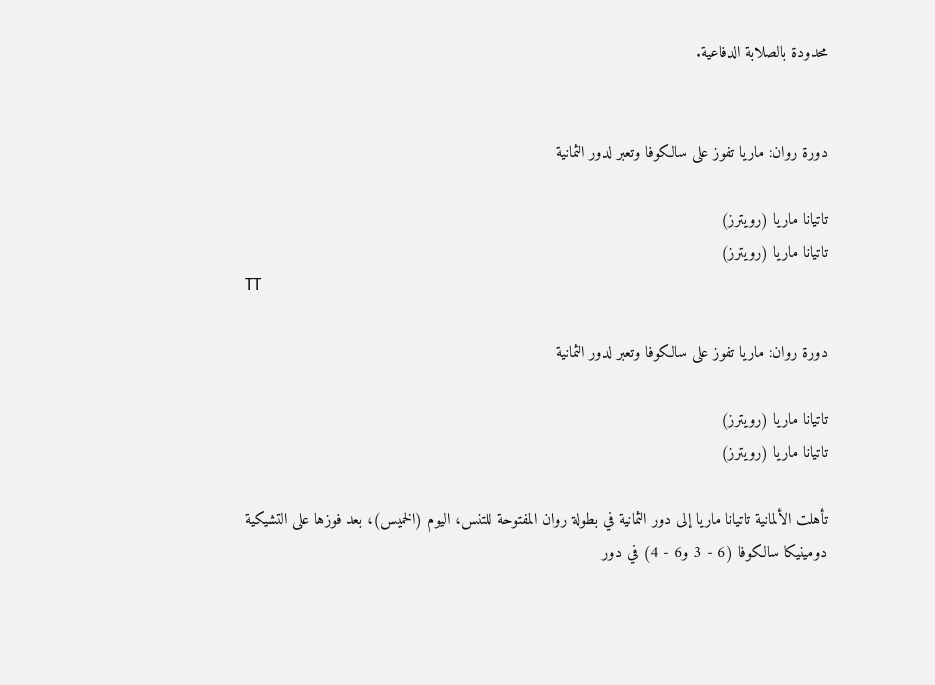محدودة بالصلابة الدفاعية.


دورة روان: ماريا تفوز على سالكوفا وتعبر لدور الثمانية

تاتيانا ماريا (رويترز)
تاتيانا ماريا (رويترز)
TT

دورة روان: ماريا تفوز على سالكوفا وتعبر لدور الثمانية

تاتيانا ماريا (رويترز)
تاتيانا ماريا (رويترز)

تأهلت الألمانية تاتيانا ماريا إلى دور الثمانية في بطولة روان المفتوحة للتنس، اليوم (الخميس)، بعد فوزها على التشيكية دومينيكا سالكوفا (6 - 3 و6 - 4) في دور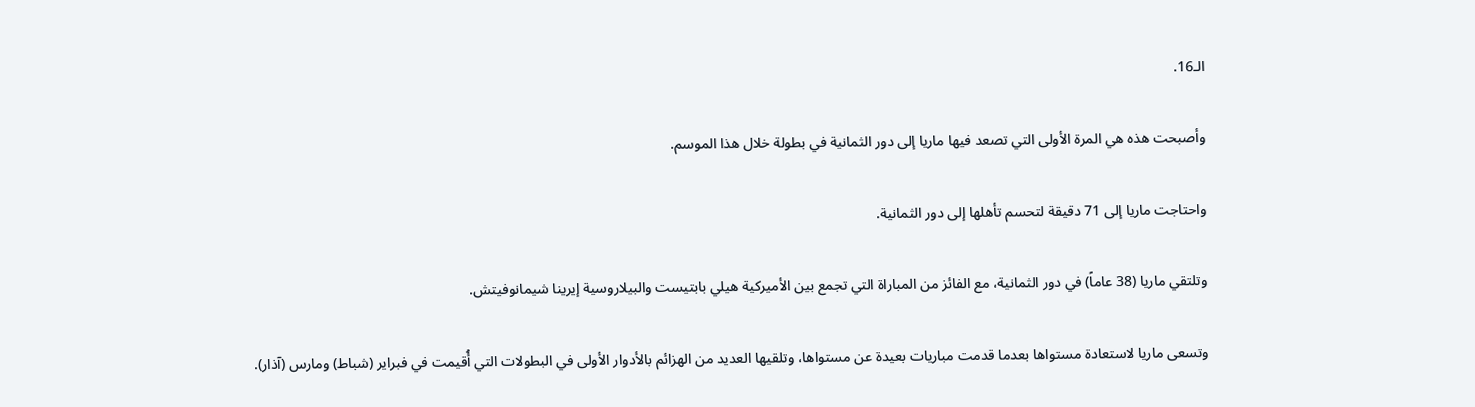الـ16.

وأصبحت هذه هي المرة الأولى التي تصعد فيها ماريا إلى دور الثمانية في بطولة خلال هذا الموسم.

واحتاجت ماريا إلى 71 دقيقة لتحسم تأهلها إلى دور الثمانية.

وتلتقي ماريا (38 عاماً) في دور الثمانية، مع الفائز من المباراة التي تجمع بين الأميركية هيلي بابتيست والبيلاروسية إيرينا شيمانوفيتش.

وتسعى ماريا لاستعادة مستواها بعدما قدمت مباريات بعيدة عن مستواها، وتلقيها العديد من الهزائم بالأدوار الأولى في البطولات التي أُقيمت في فبراير (شباط) ومارس (آذار).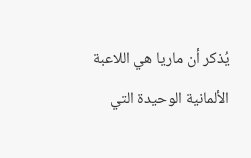يُذكر أن ماريا هي اللاعبة الألمانية الوحيدة التي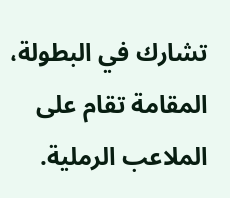تشارك في البطولة، المقامة تقام على الملاعب الرملية.